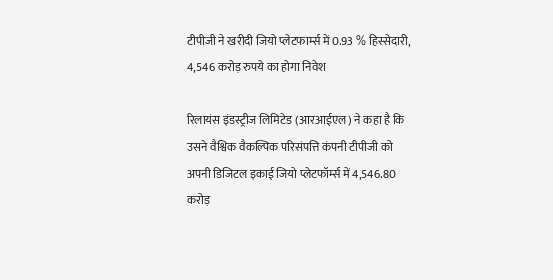टीपीजी ने खरीदी जियो प्लेटफार्म्स में 0.93 % हिस्सेदारी, 4,546 करोड़ रुपये का होगा निवेश

रिलायंस इंडस्ट्रीज लिमिटेड (आरआईएल) ने कहा है कि उसने वैश्विक वैकल्पिक परिसंपत्ति कंपनी टीपीजी को अपनी डिजिटल इकाई जियो प्लेटफॉर्म्स में 4,546.80 करोड़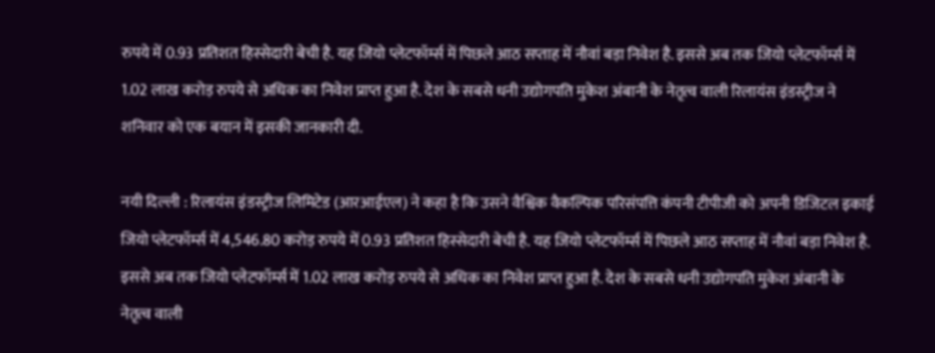रुपये में 0.93 प्रतिशत हिस्सेदारी बेची है. यह जियो प्लेटफॉर्म्स में पिछले आठ सप्ताह में नौवां बड़ा निवेश है. इससे अब तक जियो प्लेटफॉर्म्स में 1.02 लाख करोड़ रुपये से अधिक का निवेश प्राप्त हुआ है. देश के सबसे धनी उद्योगपति मुकेश अंबानी के नेतृत्व वाली रिलायंस इंडस्ट्रीज ने शनिवार को एक बयान में इसकी जानकारी दी.

नयी दिल्ली : रिलायंस इंडस्ट्रीज लिमिटेड (आरआईएल) ने कहा है कि उसने वैश्विक वैकल्पिक परिसंपत्ति कंपनी टीपीजी को अपनी डिजिटल इकाई जियो प्लेटफॉर्म्स में 4,546.80 करोड़ रुपये में 0.93 प्रतिशत हिस्सेदारी बेची है. यह जियो प्लेटफॉर्म्स में पिछले आठ सप्ताह में नौवां बड़ा निवेश है. इससे अब तक जियो प्लेटफॉर्म्स में 1.02 लाख करोड़ रुपये से अधिक का निवेश प्राप्त हुआ है. देश के सबसे धनी उद्योगपति मुकेश अंबानी के नेतृत्व वाली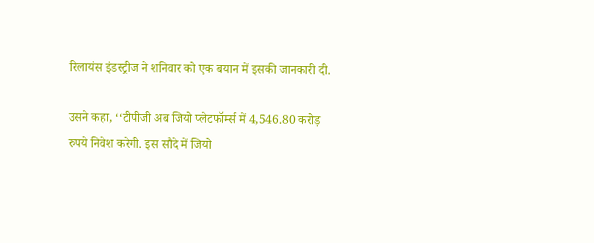रिलायंस इंडस्ट्रीज ने शनिवार को एक बयान में इसकी जानकारी दी.

उसने कहा, ‘‘टीपीजी अब जियो प्लेटफॉर्म्स में 4,546.80 करोड़ रुपये निवेश करेगी. इस सौदे में जियो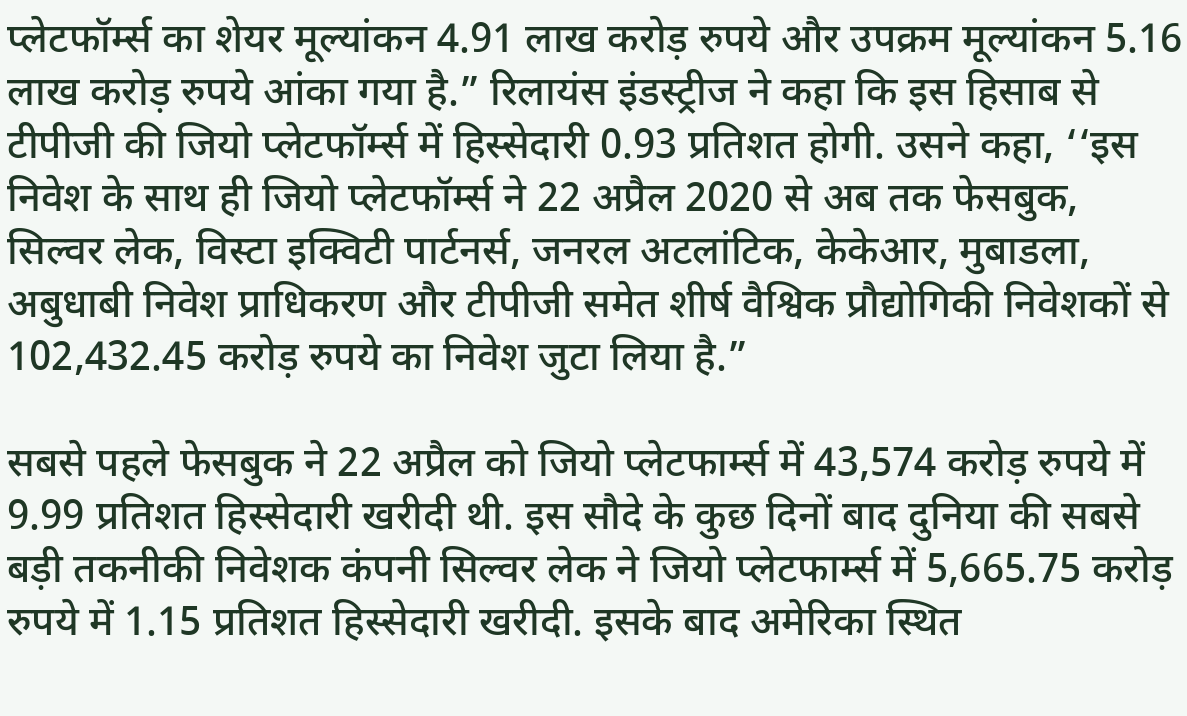प्लेटफॉर्म्स का शेयर मूल्यांकन 4.91 लाख करोड़ रुपये और उपक्रम मूल्यांकन 5.16 लाख करोड़ रुपये आंका गया है.” रिलायंस इंडस्ट्रीज ने कहा कि इस हिसाब से टीपीजी की जियो प्लेटफॉर्म्स में हिस्सेदारी 0.93 प्रतिशत होगी. उसने कहा, ‘‘इस निवेश के साथ ही जियो प्लेटफॉर्म्स ने 22 अप्रैल 2020 से अब तक फेसबुक, सिल्वर लेक, विस्टा इक्विटी पार्टनर्स, जनरल अटलांटिक, केकेआर, मुबाडला, अबुधाबी निवेश प्राधिकरण और टीपीजी समेत शीर्ष वैश्विक प्रौद्योगिकी निवेशकों से 102,432.45 करोड़ रुपये का निवेश जुटा लिया है.”

सबसे पहले फेसबुक ने 22 अप्रैल को जियो प्लेटफार्म्स में 43,574 करोड़ रुपये में 9.99 प्रतिशत हिस्सेदारी खरीदी थी. इस सौदे के कुछ दिनों बाद दुनिया की सबसे बड़ी तकनीकी निवेशक कंपनी सिल्वर लेक ने जियो प्लेटफार्म्स में 5,665.75 करोड़ रुपये में 1.15 प्रतिशत हिस्सेदारी खरीदी. इसके बाद अमेरिका स्थित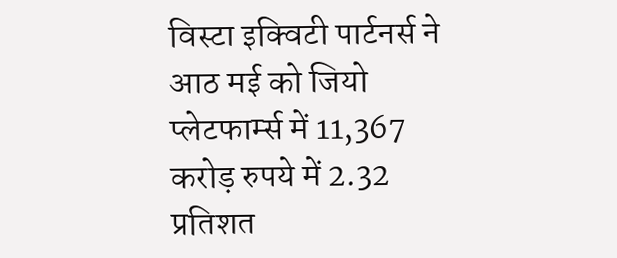विस्टा इक्विटी पार्टनर्स ने आठ मई को जियो प्लेटफार्म्स में 11,367 करोड़ रुपये में 2.32 प्रतिशत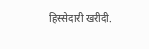हिस्सेदारी खरीदी.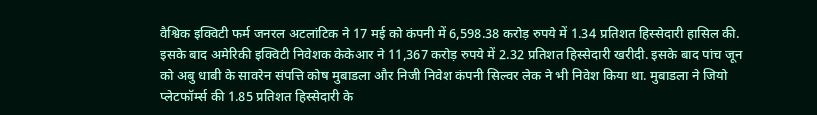वैश्विक इक्विटी फर्म जनरल अटलांटिक ने 17 मई को कंपनी में 6,598.38 करोड़ रुपये में 1.34 प्रतिशत हिस्सेदारी हासिल की. इसके बाद अमेरिकी इक्विटी निवेशक केकेआर ने 11,367 करोड़ रुपये में 2.32 प्रतिशत हिस्सेदारी खरीदी. इसके बाद पांच जून को अबु धाबी के सावरेन संपत्ति कोष मुबाडला और निजी निवेश कंपनी सिल्वर लेक ने भी निवेश किया था. मुबाडला ने जियो प्लेटफॉर्म्स की 1.85 प्रतिशत हिस्सेदारी के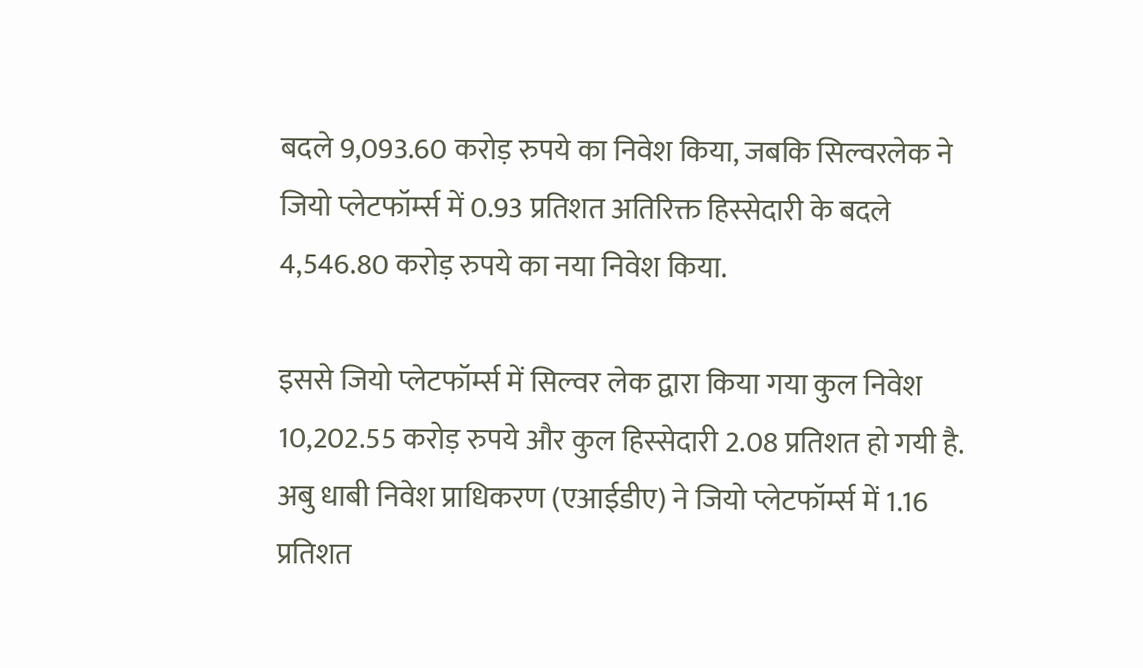बदले 9,093.60 करोड़ रुपये का निवेश किया, जबकि सिल्वरलेक ने जियो प्लेटफॉर्म्स में 0.93 प्रतिशत अतिरिक्त हिस्सेदारी के बदले 4,546.80 करोड़ रुपये का नया निवेश किया.

इससे जियो प्लेटफॉर्म्स में सिल्वर लेक द्वारा किया गया कुल निवेश 10,202.55 करोड़ रुपये और कुल हिस्सेदारी 2.08 प्रतिशत हो गयी है. अबु धाबी निवेश प्राधिकरण (एआईडीए) ने जियो प्लेटफॉर्म्स में 1.16 प्रतिशत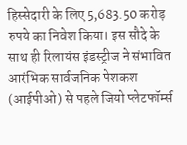हिस्सेदारी के लिए 5,683.50 करोड़ रुपये का निवेश किया। इस सौदे के साथ ही रिलायंस इंडस्ट्रीज ने संभावित आरंभिक सार्वजनिक पेशकश (आईपीओ) से पहले जियो प्लेटफॉर्म्स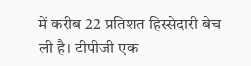में करीब 22 प्रतिशत हिस्सेदारी बेच ली है। टीपीजी एक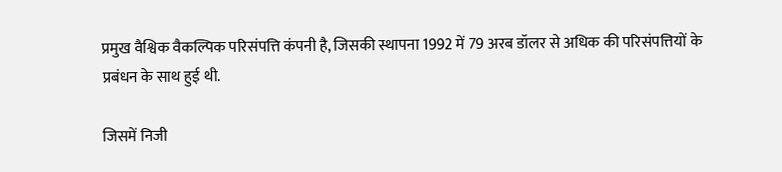प्रमुख वैश्विक वैकल्पिक परिसंपत्ति कंपनी है, जिसकी स्थापना 1992 में 79 अरब डॉलर से अधिक की परिसंपत्तियों के प्रबंधन के साथ हुई थी.

जिसमें निजी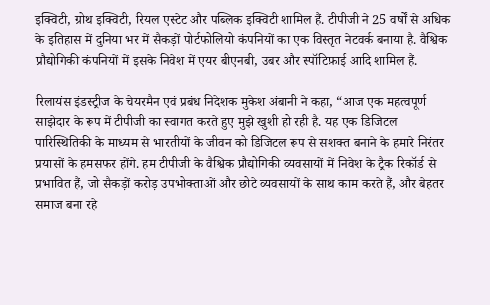इक्विटी, ग्रोथ इक्विटी, रियल एस्टेट और पब्लिक इक्विटी शामिल हैं. टीपीजी ने 25 वर्षों से अधिक के इतिहास में दुनिया भर में सैकड़ों पोर्टफोलियो कंपनियों का एक विस्तृत नेटवर्क बनाया है. वैश्विक प्रौद्योगिकी कंपनियों में इसके निवेश में एयर बीएनबी, उबर और स्पॉटिफ़ाई आदि शामिल हैं.

रिलायंस इंडस्ट्रीज के चेयरमैन एवं प्रबंध निदेशक मुकेश अंबानी ने कहा, “आज एक महत्वपूर्ण साझेदार के रूप में टीपीजी का स्वागत करते हुए मुझे खुशी हो रही है. यह एक डिजिटल पारिस्थितिकी के माध्यम से भारतीयों के जीवन को डिजिटल रूप से सशक्त बनाने के हमारे निरंतर प्रयासों के हमसफर होंगे. हम टीपीजी के वैश्विक प्रौद्योगिकी व्यवसायों में निवेश के ट्रैक रिकॉर्ड से प्रभावित हैं, जो सैकड़ों करोड़ उपभोक्ताओं और छोटे व्यवसायों के साथ काम करते हैं, और बेहतर समाज बना रहे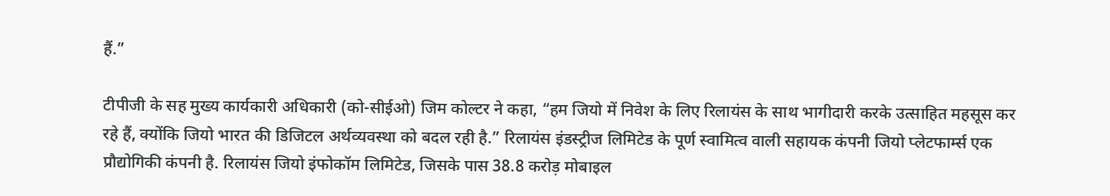हैं.”

टीपीजी के सह मुख्य कार्यकारी अधिकारी (को-सीईओ) जिम कोल्टर ने कहा, “हम जियो में निवेश के लिए रिलायंस के साथ भागीदारी करके उत्साहित महसूस कर रहे हैं, क्योंकि जियो भारत की डिजिटल अर्थव्यवस्था को बदल रही है.” रिलायंस इंडस्ट्रीज लिमिटेड के पूर्ण स्वामित्व वाली सहायक कंपनी जियो प्लेटफार्म्स एक प्रौद्योगिकी कंपनी है. रिलायंस जियो इंफोकॉम लिमिटेड, जिसके पास 38.8 करोड़ मोबाइल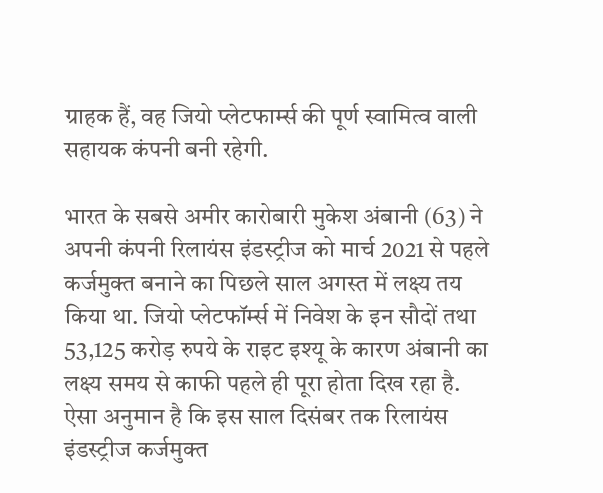ग्राहक हैं, वह जियो प्लेटफार्म्स की पूर्ण स्वामित्व वाली सहायक कंपनी बनी रहेगी.

भारत के सबसे अमीर कारोबारी मुकेश अंबानी (63) ने अपनी कंपनी रिलायंस इंडस्ट्रीज को मार्च 2021 से पहले कर्जमुक्त बनाने का पिछले साल अगस्त में लक्ष्य तय किया था. जियो प्लेटफॉर्म्स में निवेश के इन सौदों तथा 53,125 करोड़ रुपये के राइट इश्यू के कारण अंबानी का लक्ष्य समय से काफी पहले ही पूरा होता दिख रहा है. ऐसा अनुमान है कि इस साल दिसंबर तक रिलायंस इंडस्ट्रीज कर्जमुक्त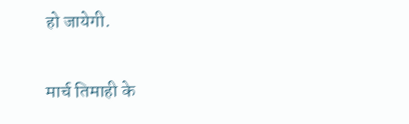हो जायेगी.

मार्च तिमाही के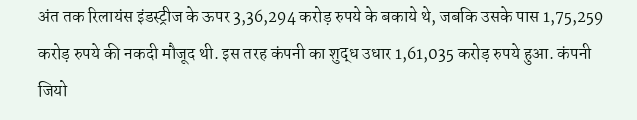अंत तक रिलायंस इंडस्ट्रीज के ऊपर 3,36,294 करोड़ रुपये के बकाये थे, जबकि उसके पास 1,75,259 करोड़ रुपये की नकदी मौजूद थी. इस तरह कंपनी का शुद्ध उधार 1,61,035 करोड़ रुपये हुआ. कंपनी जियो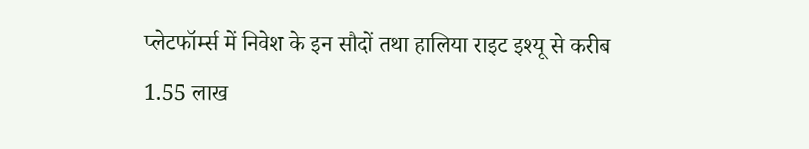प्लेटफॉर्म्स में निवेश के इन सौदों तथा हालिया राइट इश्यू से करीब 1.55 लाख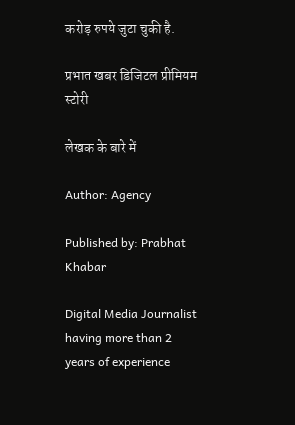करोड़ रुपये जुटा चुकी है.

प्रभात खबर डिजिटल प्रीमियम स्टोरी

लेखक के बारे में

Author: Agency

Published by: Prabhat Khabar

Digital Media Journalist having more than 2 years of experience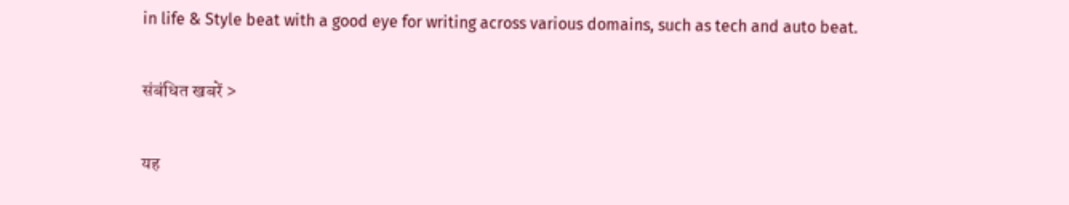in life & Style beat with a good eye for writing across various domains, such as tech and auto beat.

संबंधित खबरें >

यह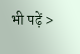भी पढ़ें >